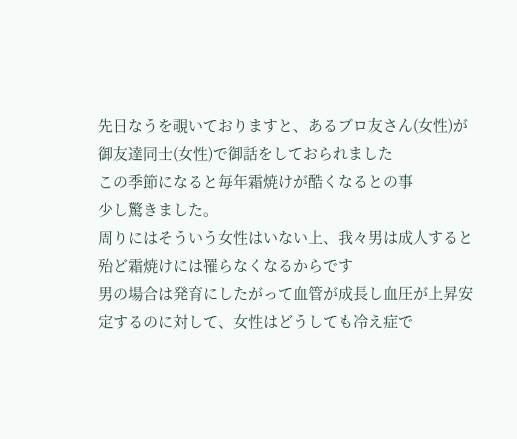先日なうを覗いておりますと、あるブロ友さん(女性)が御友達同士(女性)で御話をしておられました
この季節になると毎年霜焼けが酷くなるとの事
少し驚きました。
周りにはそういう女性はいない上、我々男は成人すると殆ど霜焼けには罹らなくなるからです
男の場合は発育にしたがって血管が成長し血圧が上昇安定するのに対して、女性はどうしても冷え症で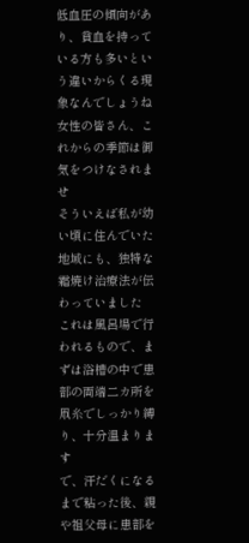低血圧の傾向があり、貧血を持っている方も多いという違いからくる現象なんでしょうね
女性の皆さん、これからの季節は御気をつけなされませ
そういえば私が幼い頃に住んでいた地域にも、独特な霜焼け治療法が伝わっていました
これは風呂場で行われるもので、まずは浴槽の中で患部の両端二カ所を凧糸でしっかり縛り、十分温まります
で、汗だくになるまで粘った後、親や祖父母に患部を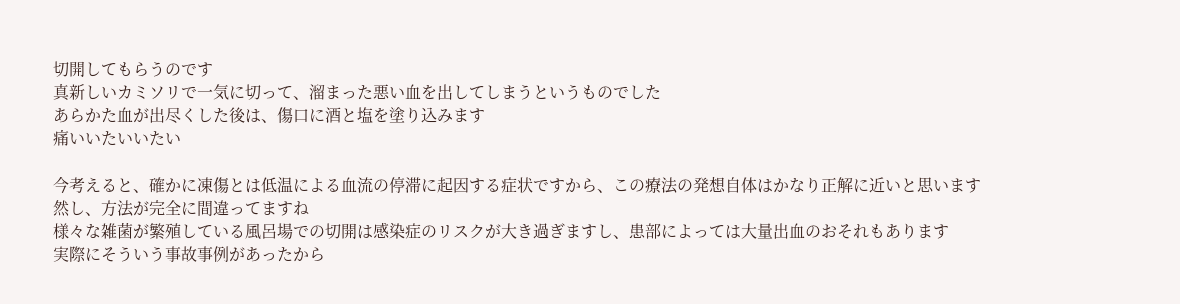切開してもらうのです
真新しいカミソリで一気に切って、溜まった悪い血を出してしまうというものでした
あらかた血が出尽くした後は、傷口に酒と塩を塗り込みます
痛いいたいいたい

今考えると、確かに凍傷とは低温による血流の停滞に起因する症状ですから、この療法の発想自体はかなり正解に近いと思います
然し、方法が完全に間違ってますね
様々な雑菌が繁殖している風呂場での切開は感染症のリスクが大き過ぎますし、患部によっては大量出血のおそれもあります
実際にそういう事故事例があったから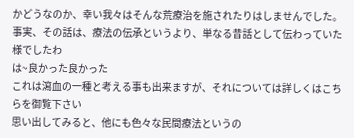かどうなのか、幸い我々はそんな荒療治を施されたりはしませんでした。
事実、その話は、療法の伝承というより、単なる昔話として伝わっていた様でしたわ
は~良かった良かった
これは瀉血の一種と考える事も出来ますが、それについては詳しくはこちらを御覧下さい
思い出してみると、他にも色々な民間療法というの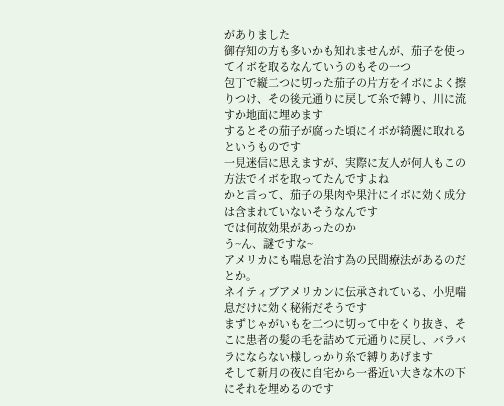がありました
御存知の方も多いかも知れませんが、茄子を使ってイボを取るなんていうのもその一つ
包丁で縦二つに切った茄子の片方をイボによく擦りつけ、その後元通りに戻して糸で縛り、川に流すか地面に埋めます
するとその茄子が腐った頃にイボが綺麗に取れるというものです
一見迷信に思えますが、実際に友人が何人もこの方法でイボを取ってたんですよね
かと言って、茄子の果肉や果汁にイボに効く成分は含まれていないそうなんです
では何故効果があったのか
う~ん、謎ですな~
アメリカにも喘息を治す為の民間療法があるのだとか。
ネイティブアメリカンに伝承されている、小児喘息だけに効く秘術だそうです
まずじゃがいもを二つに切って中をくり抜き、そこに患者の髪の毛を詰めて元通りに戻し、バラバラにならない様しっかり糸で縛りあげます
そして新月の夜に自宅から一番近い大きな木の下にそれを埋めるのです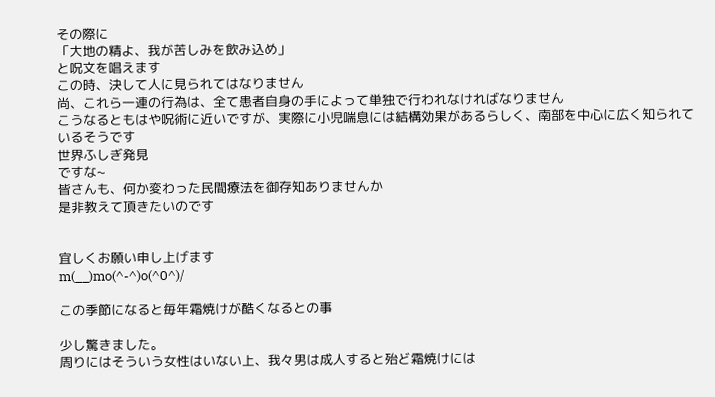その際に
「大地の精よ、我が苦しみを飲み込め」
と呪文を唱えます
この時、決して人に見られてはなりません
尚、これら一連の行為は、全て患者自身の手によって単独で行われなければなりません
こうなるともはや呪術に近いですが、実際に小児喘息には結構効果があるらしく、南部を中心に広く知られているそうです
世界ふしぎ発見
ですな~
皆さんも、何か変わった民間療法を御存知ありませんか
是非教えて頂きたいのです


宜しくお願い申し上げます
m(__)mo(^-^)o(^0^)/

この季節になると毎年霜焼けが酷くなるとの事

少し驚きました。
周りにはそういう女性はいない上、我々男は成人すると殆ど霜焼けには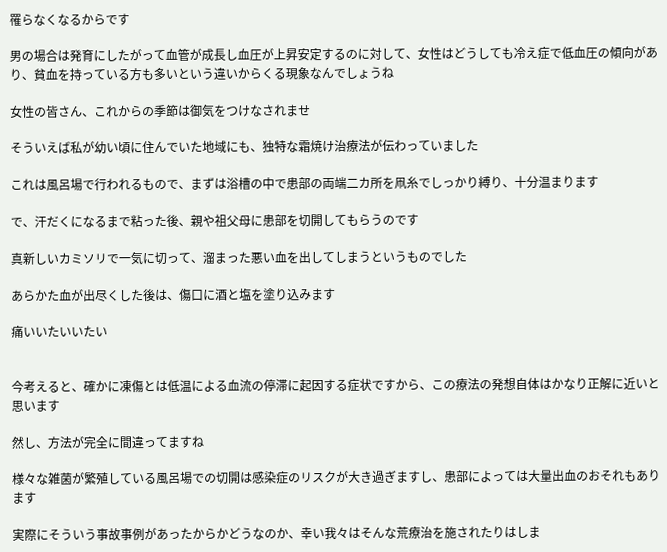罹らなくなるからです

男の場合は発育にしたがって血管が成長し血圧が上昇安定するのに対して、女性はどうしても冷え症で低血圧の傾向があり、貧血を持っている方も多いという違いからくる現象なんでしょうね

女性の皆さん、これからの季節は御気をつけなされませ

そういえば私が幼い頃に住んでいた地域にも、独特な霜焼け治療法が伝わっていました

これは風呂場で行われるもので、まずは浴槽の中で患部の両端二カ所を凧糸でしっかり縛り、十分温まります

で、汗だくになるまで粘った後、親や祖父母に患部を切開してもらうのです

真新しいカミソリで一気に切って、溜まった悪い血を出してしまうというものでした

あらかた血が出尽くした後は、傷口に酒と塩を塗り込みます

痛いいたいいたい


今考えると、確かに凍傷とは低温による血流の停滞に起因する症状ですから、この療法の発想自体はかなり正解に近いと思います

然し、方法が完全に間違ってますね

様々な雑菌が繁殖している風呂場での切開は感染症のリスクが大き過ぎますし、患部によっては大量出血のおそれもあります

実際にそういう事故事例があったからかどうなのか、幸い我々はそんな荒療治を施されたりはしま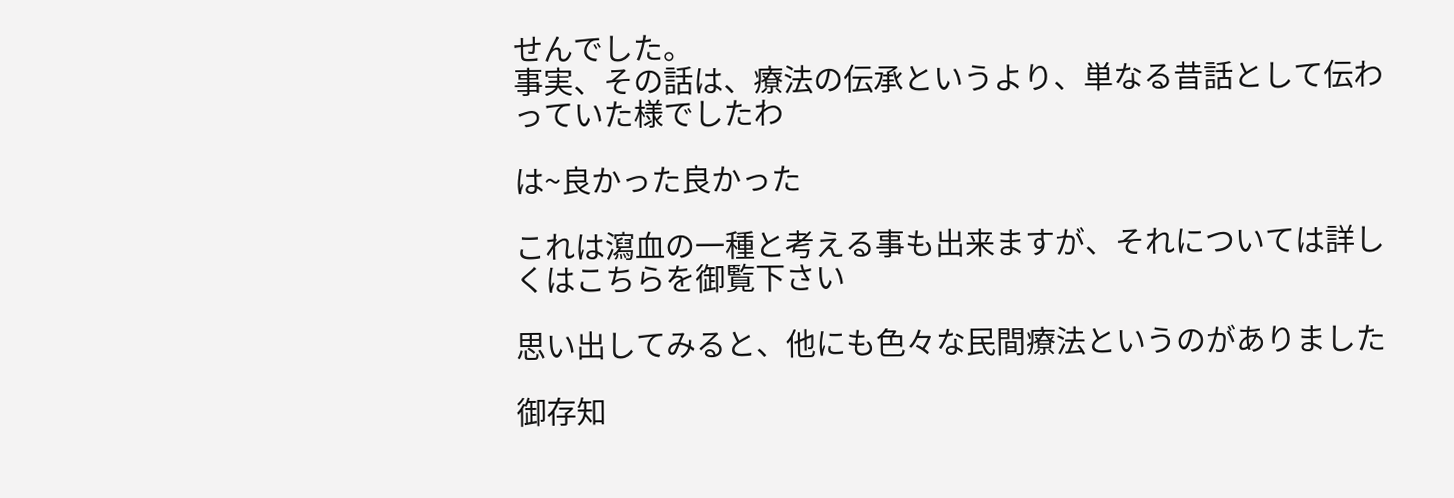せんでした。
事実、その話は、療法の伝承というより、単なる昔話として伝わっていた様でしたわ

は~良かった良かった

これは瀉血の一種と考える事も出来ますが、それについては詳しくはこちらを御覧下さい

思い出してみると、他にも色々な民間療法というのがありました

御存知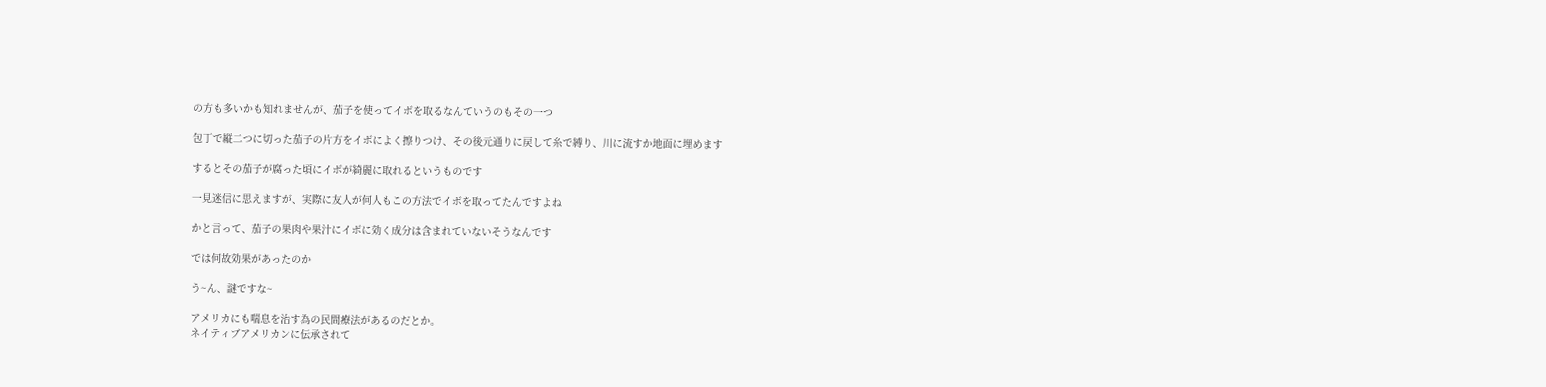の方も多いかも知れませんが、茄子を使ってイボを取るなんていうのもその一つ

包丁で縦二つに切った茄子の片方をイボによく擦りつけ、その後元通りに戻して糸で縛り、川に流すか地面に埋めます

するとその茄子が腐った頃にイボが綺麗に取れるというものです

一見迷信に思えますが、実際に友人が何人もこの方法でイボを取ってたんですよね

かと言って、茄子の果肉や果汁にイボに効く成分は含まれていないそうなんです

では何故効果があったのか

う~ん、謎ですな~

アメリカにも喘息を治す為の民間療法があるのだとか。
ネイティブアメリカンに伝承されて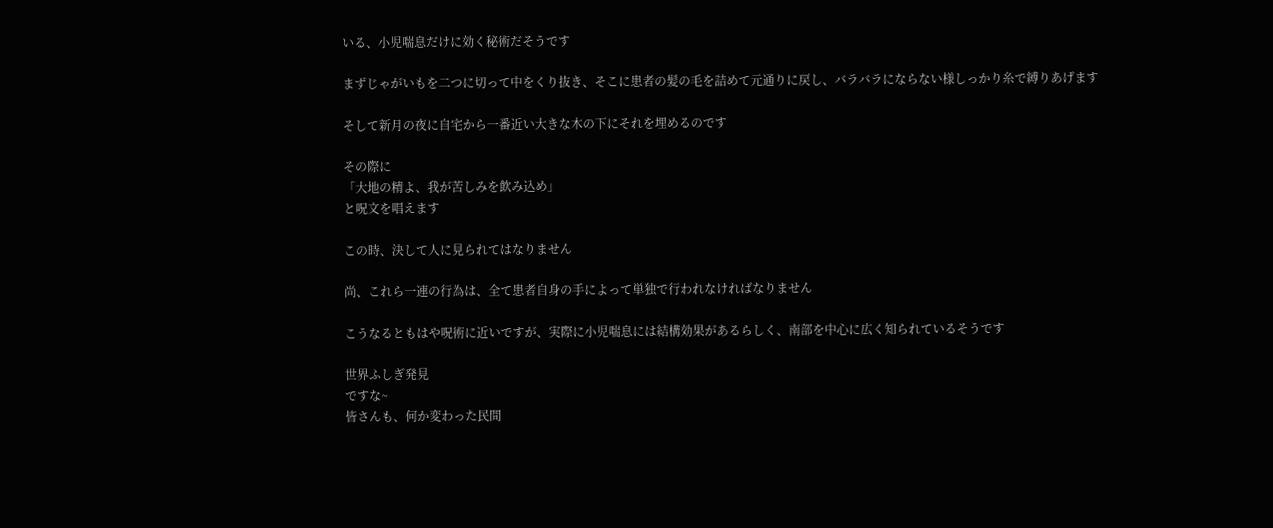いる、小児喘息だけに効く秘術だそうです

まずじゃがいもを二つに切って中をくり抜き、そこに患者の髪の毛を詰めて元通りに戻し、バラバラにならない様しっかり糸で縛りあげます

そして新月の夜に自宅から一番近い大きな木の下にそれを埋めるのです

その際に
「大地の精よ、我が苦しみを飲み込め」
と呪文を唱えます

この時、決して人に見られてはなりません

尚、これら一連の行為は、全て患者自身の手によって単独で行われなければなりません

こうなるともはや呪術に近いですが、実際に小児喘息には結構効果があるらしく、南部を中心に広く知られているそうです

世界ふしぎ発見
ですな~
皆さんも、何か変わった民間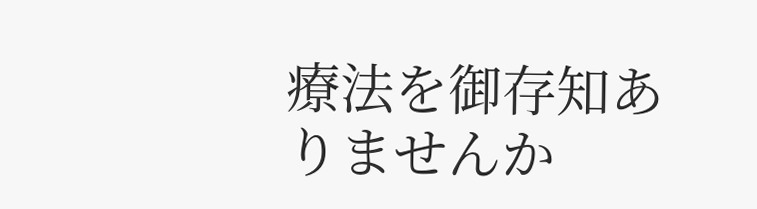療法を御存知ありませんか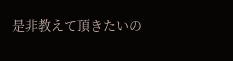是非教えて頂きたいの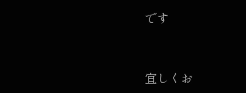です



宜しくお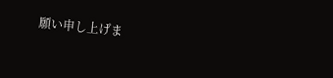願い申し上げま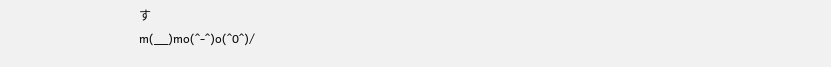す
m(__)mo(^-^)o(^0^)/